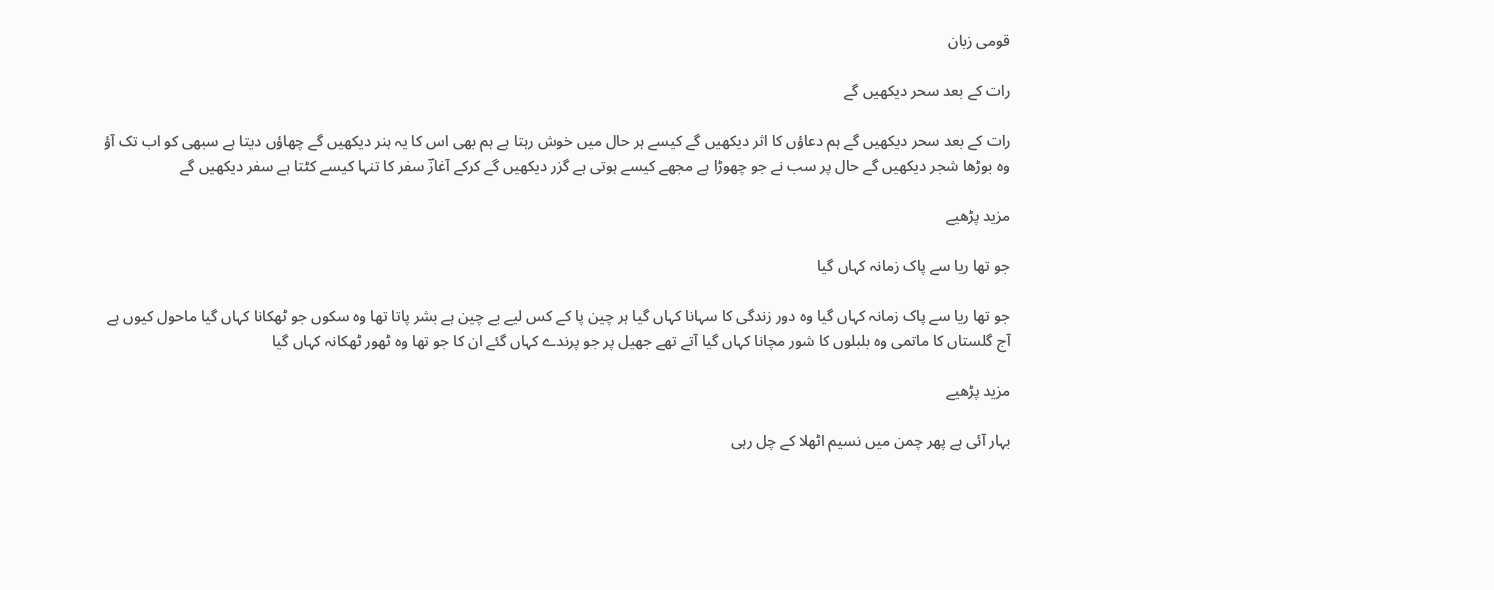قومی زبان

رات کے بعد سحر دیکھیں گے

رات کے بعد سحر دیکھیں گے ہم دعاؤں کا اثر دیکھیں گے کیسے ہر حال میں خوش رہتا ہے ہم بھی اس کا یہ ہنر دیکھیں گے چھاؤں دیتا ہے سبھی کو اب تک آؤ وہ بوڑھا شجر دیکھیں گے حال پر سب نے جو چھوڑا ہے مجھے کیسے ہوتی ہے گزر دیکھیں گے کرکے آغازؔ سفر کا تنہا کیسے کٹتا ہے سفر دیکھیں گے

مزید پڑھیے

جو تھا ریا سے پاک زمانہ کہاں گیا

جو تھا ریا سے پاک زمانہ کہاں گیا وہ دور زندگی کا سہانا کہاں گیا ہر چین پا کے کس لیے بے چین ہے بشر پاتا تھا وہ سکوں جو ٹھکانا کہاں گیا ماحول کیوں ہے آج گلستاں کا ماتمی وہ بلبلوں کا شور مچانا کہاں گیا آتے تھے جھیل پر جو پرندے کہاں گئے ان کا جو تھا وہ ٹھور ٹھکانہ کہاں گیا

مزید پڑھیے

بہار آئی ہے پھر چمن میں نسیم اٹھلا کے چل رہی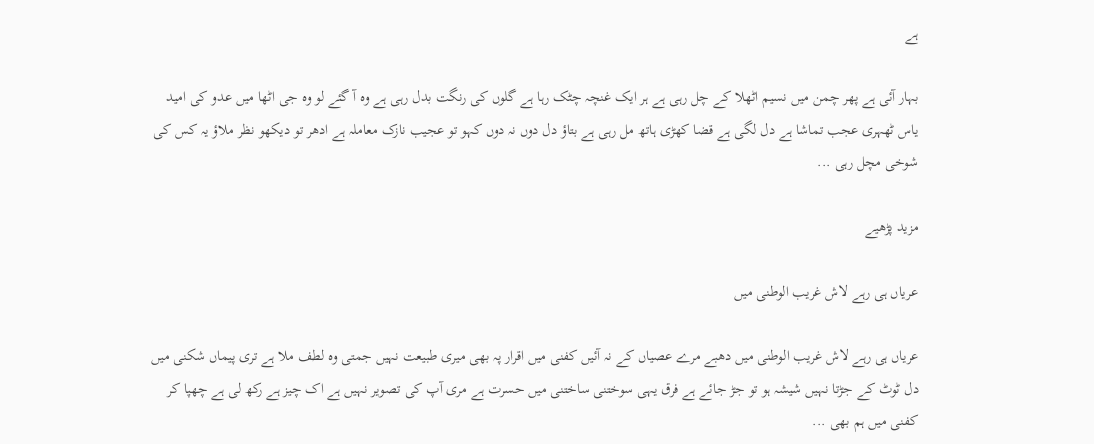ہے

بہار آئی ہے پھر چمن میں نسیم اٹھلا کے چل رہی ہے ہر ایک غنچہ چٹک رہا ہے گلوں کی رنگت بدل رہی ہے وہ آ گئے لو وہ جی اٹھا میں عدو کی امید یاس ٹھہری عجب تماشا ہے دل لگی ہے قضا کھڑی ہاتھ مل رہی ہے بتاؤ دل دوں نہ دوں کہو تو عجیب نازک معاملہ ہے ادھر تو دیکھو نظر ملاؤ یہ کس کی شوخی مچل رہی ...

مزید پڑھیے

عریاں ہی رہے لاش غریب الوطنی میں

عریاں ہی رہے لاش غریب الوطنی میں دھبے مرے عصیاں کے نہ آئیں کفنی میں اقرار پہ بھی میری طبیعت نہیں جمتی وہ لطف ملا ہے تری پیماں شکنی میں دل ٹوٹ کے جڑتا نہیں شیشہ ہو تو جڑ جائے ہے فرق یہی سوختنی ساختنی میں حسرت ہے مری آپ کی تصویر نہیں ہے اک چیز ہے رکھ لی ہے چھپا کر کفنی میں ہم بھی ...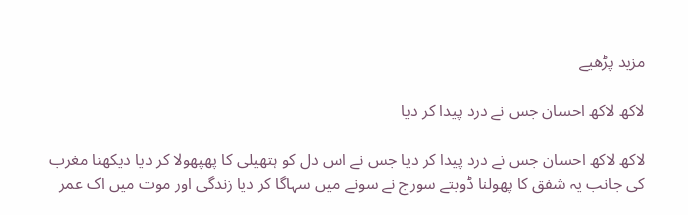مزید پڑھیے

لاکھ لاکھ احسان جس نے درد پیدا کر دیا

لاکھ لاکھ احسان جس نے درد پیدا کر دیا جس نے اس دل کو ہتھیلی کا پھپھولا کر دیا دیکھنا مغرب کی جانب یہ شفق کا پھولنا ڈوبتے سورج نے سونے میں سہاگا کر دیا زندگی اور موت میں اک عمر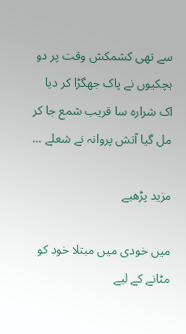سے تھی کشمکش وقت پر دو ہچکیوں نے پاک جھگڑا کر دیا اک شرارہ سا قریب شمع جا کر مل گیا آتش پروانہ نے شعلے ...

مزید پڑھیے

میں خودی میں مبتلا خود کو مٹانے کے لیے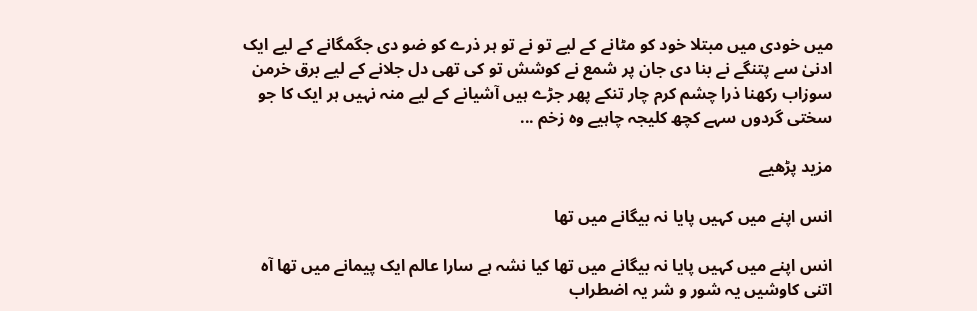میں خودی میں مبتلا خود کو مٹانے کے لیے تو نے تو ہر ذرے کو ضو دی جگمگانے کے لیے ایک ادنیٰ سے پتنگے نے بنا دی جان پر شمع نے کوشش تو کی تھی دل جلانے کے لیے برق خرمن سوزاب رکھنا ذرا چشم کرم چار تنکے پھر جڑے ہیں آشیانے کے لیے منہ نہیں ہر ایک کا جو سختی گردوں سہے کچھ کلیجہ چاہیے وہ زخم ...

مزید پڑھیے

انس اپنے میں کہیں پایا نہ بیگانے میں تھا

انس اپنے میں کہیں پایا نہ بیگانے میں تھا کیا نشہ ہے سارا عالم ایک پیمانے میں تھا آہ اتنی کاوشیں یہ شور و شر یہ اضطراب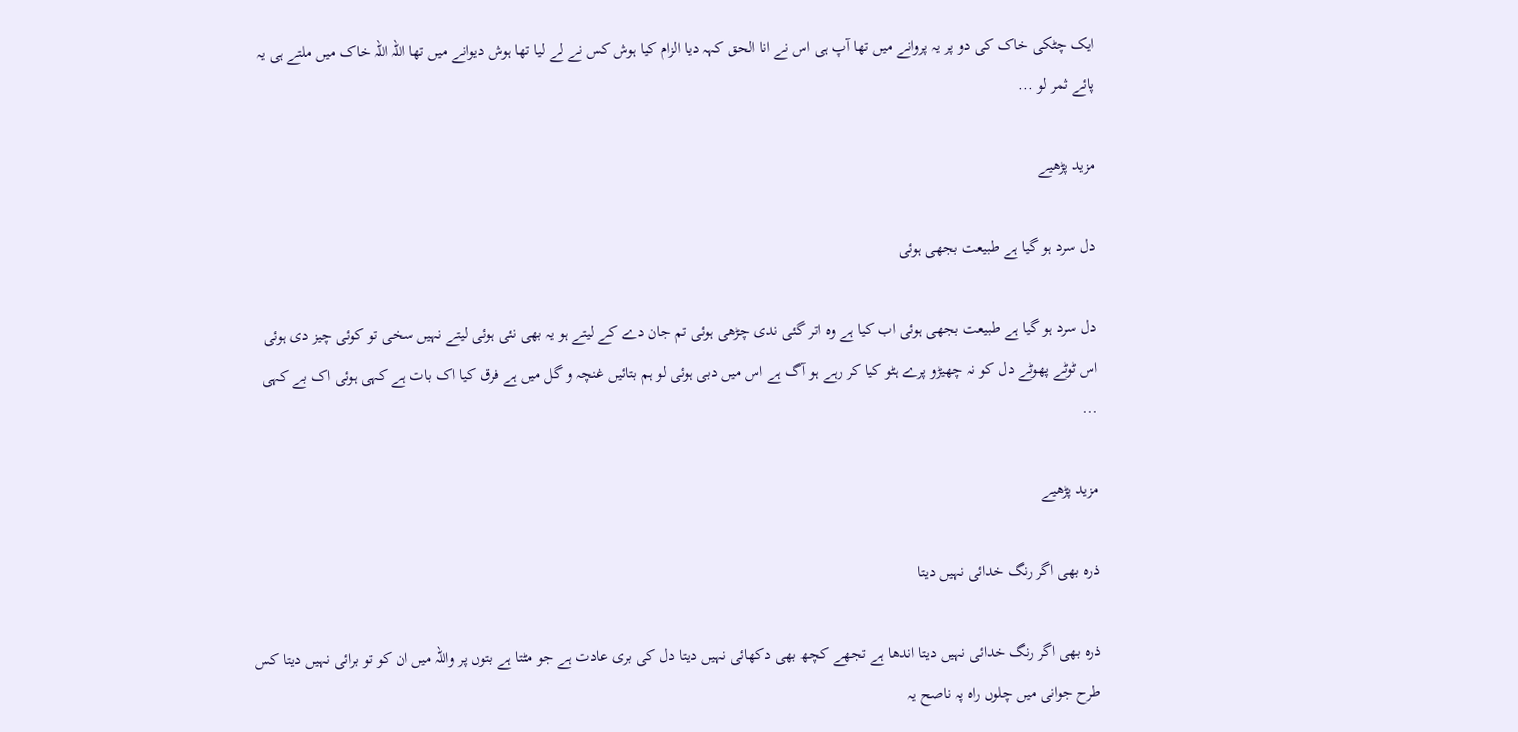ایک چٹکی خاک کی دو پر یہ پروانے میں تھا آپ ہی اس نے انا الحق کہہ دیا الزام کیا ہوش کس نے لے لیا تھا ہوش دیوانے میں تھا اللہ اللہ خاک میں ملتے ہی یہ پائے ثمر لو ...

مزید پڑھیے

دل سرد ہو گیا ہے طبیعت بجھی ہوئی

دل سرد ہو گیا ہے طبیعت بجھی ہوئی اب کیا ہے وہ اتر گئی ندی چڑھی ہوئی تم جان دے کے لیتے ہو یہ بھی نئی ہوئی لیتے نہیں سخی تو کوئی چیز دی ہوئی اس ٹوٹے پھوٹے دل کو نہ چھیڑو پرے ہٹو کیا کر رہے ہو آگ ہے اس میں دبی ہوئی لو ہم بتائیں غنچہ و گل میں ہے فرق کیا اک بات ہے کہی ہوئی اک بے کہی ...

مزید پڑھیے

ذرہ بھی اگر رنگ خدائی نہیں دیتا

ذرہ بھی اگر رنگ خدائی نہیں دیتا اندھا ہے تجھے کچھ بھی دکھائی نہیں دیتا دل کی بری عادت ہے جو مٹتا ہے بتوں پر واللہ میں ان کو تو برائی نہیں دیتا کس طرح جوانی میں چلوں راہ پہ ناصح یہ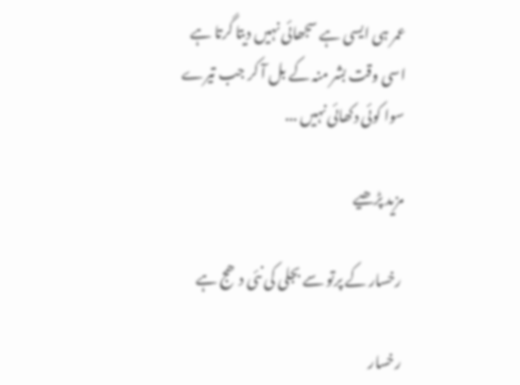عمر ہی ایسی ہے سجھائی نہیں دیتا گرتا ہے اسی وقت بشر منہ کے بل آ کر جب تیرے سوا کوئی دکھائی نہیں ...

مزید پڑھیے

رخسار کے پرتو سے بجلی کی نئی دھج ہے

رخسار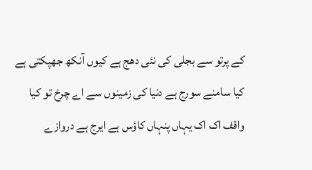کے پرتو سے بجلی کی نئی دھج ہے کیوں آنکھ جھپکتی ہے کیا سامنے سورج ہے دنیا کی زمینوں سے اے چرخ تو کیا واقف اک اک یہاں پنہاں کاؤس ہے ایرج ہے دروازے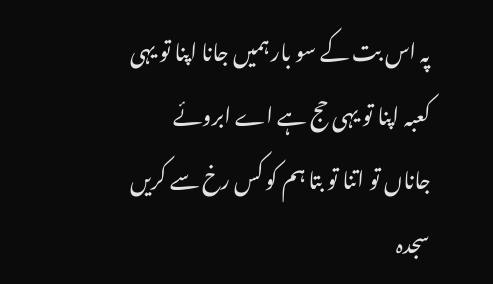پہ اس بت کے سو بار ہمیں جانا اپنا تو یہی کعبہ اپنا تو یہی حج ہے اے ابروئے جاناں تو اتنا تو بتا ہم کو کس رخ سے کریں سجدہ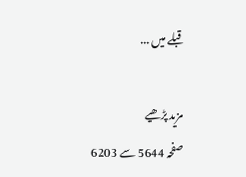قبلے میں ...

مزید پڑھیے
صفحہ 5644 سے 6203